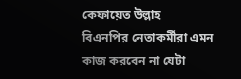কেফায়েত উল্লাহ
বিএনপির নেতাকর্মীরা এমন কাজ করবেন না যেটা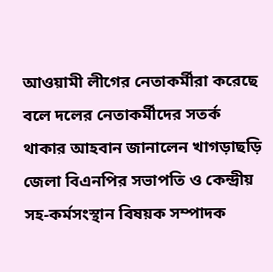আওয়ামী লীগের নেতাকর্মীরা করেছে বলে দলের নেতাকর্মীদের সতর্ক থাকার আহবান জানালেন খাগড়াছড়ি জেলা বিএনপির সভাপতি ও কেন্দ্রীয় সহ-কর্মসংস্থান বিষয়ক সম্পাদক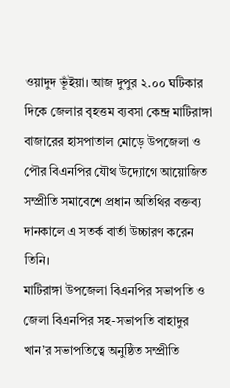ওয়াদুদ ভূঁইয়া। আজ দুপুর ২.০০ ঘটিকার দিকে জেলার বৃহত্তম ব্যবসা কেন্দ্র মাটিরাঙ্গা বাজারের হাসপাতাল মোড়ে উপজেলা ও পৌর বিএনপির যৌথ উদ্যোগে আয়োজিত সম্প্রীতি সমাবেশে প্রধান অতিথির বক্তব্য দানকালে এ সতর্ক বার্তা উচ্চারণ করেন তিনি।
মাটিরাঙ্গা উপজেলা বিএনপির সভাপতি ও জেলা বিএনপির সহ-সভাপতি বাহাদুর খান’র সভাপতিত্বে অনুষ্ঠিত সম্প্রীতি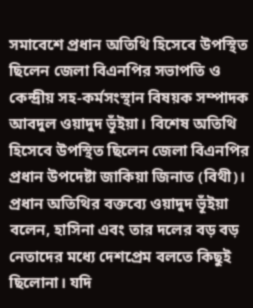সমাবেশে প্রধান অতিথি হিসেবে উপস্থিত ছিলেন জেলা বিএনপির সভাপতি ও কেন্দ্রীয় সহ-কর্মসংস্থান বিষয়ক সম্পাদক আবদুল ওয়াদুদ ভূঁইয়া। বিশেষ অতিথি হিসেবে উপস্থিত ছিলেন জেলা বিএনপির প্রধান উপদেষ্টা জাকিয়া জিনাত (বিথী)।
প্রধান অতিথির বক্তব্যে ওয়াদুদ ভূঁইয়া বলেন, হাসিনা এবং তার দলের বড় বড় নেতাদের মধ্যে দেশপ্রেম বলতে কিছুই ছিলোনা। যদি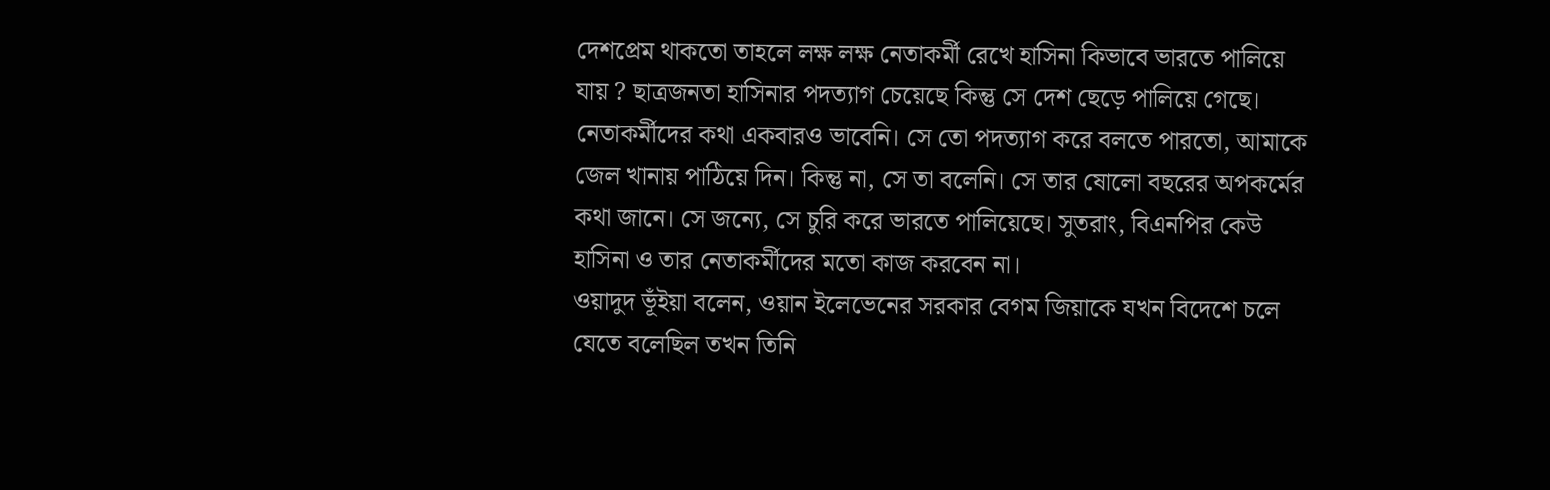দেশপ্রেম থাকতো তাহলে লক্ষ লক্ষ নেতাকর্মী রেখে হাসিনা কিভাবে ভারতে পালিয়ে যায় ? ছাত্রজনতা হাসিনার পদত্যাগ চেয়েছে কিন্তু সে দেশ ছেড়ে পালিয়ে গেছে।
নেতাকর্মীদের কথা একবারও ভাবেনি। সে তো পদত্যাগ করে বলতে পারতো, আমাকে জেল খানায় পাঠিয়ে দিন। কিন্তু না, সে তা বলেনি। সে তার ষোলো বছরের অপকর্মের কথা জানে। সে জন্যে, সে চুরি করে ভারতে পালিয়েছে। সুতরাং, বিএনপির কেউ হাসিনা ও তার নেতাকর্মীদের মতো কাজ করবেন না।
ওয়াদুদ ভূঁইয়া বলেন, ওয়ান ইলেভেনের সরকার বেগম জিয়াকে যখন বিদেশে চলে যেতে বলেছিল তখন তিনি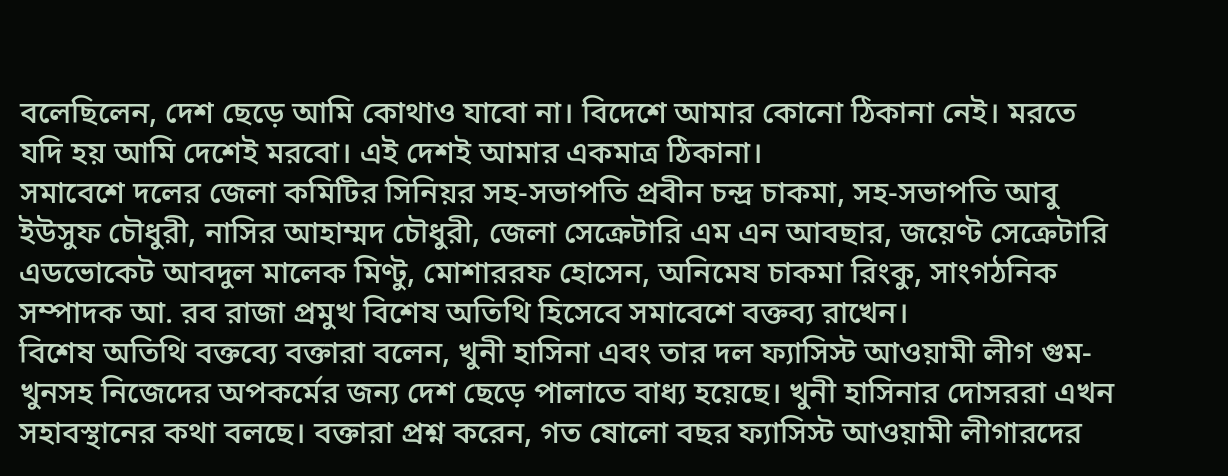বলেছিলেন, দেশ ছেড়ে আমি কোথাও যাবো না। বিদেশে আমার কোনো ঠিকানা নেই। মরতে যদি হয় আমি দেশেই মরবো। এই দেশই আমার একমাত্র ঠিকানা।
সমাবেশে দলের জেলা কমিটির সিনিয়র সহ-সভাপতি প্রবীন চন্দ্র চাকমা, সহ-সভাপতি আবু ইউসুফ চৌধুরী, নাসির আহাম্মদ চৌধুরী, জেলা সেক্রেটারি এম এন আবছার, জয়েণ্ট সেক্রেটারি এডভোকেট আবদুল মালেক মিণ্টু, মোশাররফ হোসেন, অনিমেষ চাকমা রিংকু, সাংগঠনিক সম্পাদক আ. রব রাজা প্রমুখ বিশেষ অতিথি হিসেবে সমাবেশে বক্তব্য রাখেন।
বিশেষ অতিথি বক্তব্যে বক্তারা বলেন, খুনী হাসিনা এবং তার দল ফ্যাসিস্ট আওয়ামী লীগ গুম-খুনসহ নিজেদের অপকর্মের জন্য দেশ ছেড়ে পালাতে বাধ্য হয়েছে। খুনী হাসিনার দোসররা এখন সহাবস্থানের কথা বলছে। বক্তারা প্রশ্ন করেন, গত ষোলো বছর ফ্যাসিস্ট আওয়ামী লীগারদের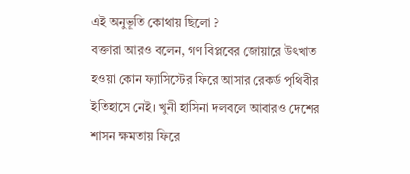এই অনুভূতি কোথায় ছিলো ?
বক্তারা আরও বলেন, গণ বিপ্লবের জোয়ারে উৎখাত হওয়া কোন ফ্যাসিস্টের ফিরে আসার রেকর্ড পৃথিবীর ইতিহাসে নেই। খুনী হাসিনা দলবলে আবারও দেশের শাসন ক্ষমতায় ফিরে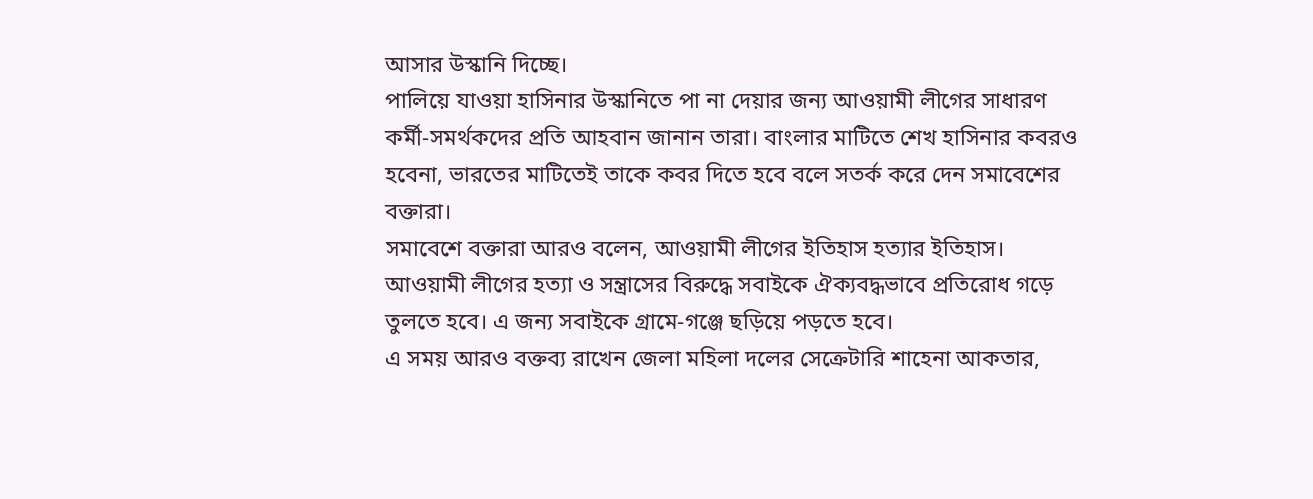আসার উস্কানি দিচ্ছে।
পালিয়ে যাওয়া হাসিনার উস্কানিতে পা না দেয়ার জন্য আওয়ামী লীগের সাধারণ কর্মী-সমর্থকদের প্রতি আহবান জানান তারা। বাংলার মাটিতে শেখ হাসিনার কবরও হবেনা, ভারতের মাটিতেই তাকে কবর দিতে হবে বলে সতর্ক করে দেন সমাবেশের বক্তারা।
সমাবেশে বক্তারা আরও বলেন, আওয়ামী লীগের ইতিহাস হত্যার ইতিহাস। আওয়ামী লীগের হত্যা ও সন্ত্রাসের বিরুদ্ধে সবাইকে ঐক্যবদ্ধভাবে প্রতিরোধ গড়ে তুলতে হবে। এ জন্য সবাইকে গ্রামে-গঞ্জে ছড়িয়ে পড়তে হবে।
এ সময় আরও বক্তব্য রাখেন জেলা মহিলা দলের সেক্রেটারি শাহেনা আকতার,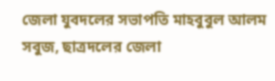জেলা যুবদলের সভাপতি মাহবুবুল আলম সবুজ, ছাত্রদলের জেলা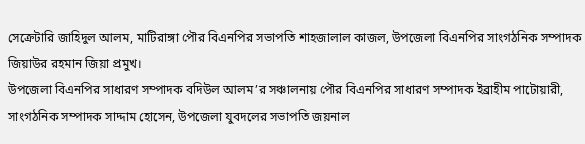সেক্রেটারি জাহিদুল আলম, মাটিরাঙ্গা পৌর বিএনপির সভাপতি শাহজালাল কাজল, উপজেলা বিএনপির সাংগঠনিক সম্পাদক জিয়াউর রহমান জিয়া প্রমুখ।
উপজেলা বিএনপির সাধারণ সম্পাদক বদিউল আলম’র সঞ্চালনায় পৌর বিএনপির সাধারণ সম্পাদক ইব্রাহীম পাটোয়ারী, সাংগঠনিক সম্পাদক সাদ্দাম হোসেন, উপজেলা যুবদলের সভাপতি জয়নাল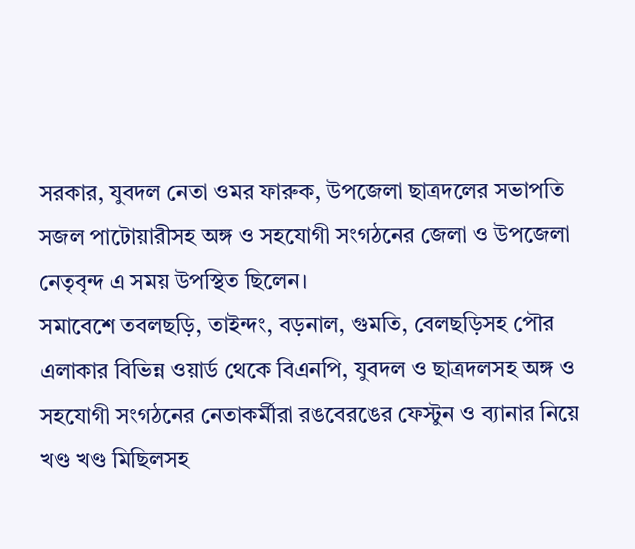সরকার, যুবদল নেতা ওমর ফারুক, উপজেলা ছাত্রদলের সভাপতি সজল পাটোয়ারীসহ অঙ্গ ও সহযোগী সংগঠনের জেলা ও উপজেলা নেতৃবৃন্দ এ সময় উপস্থিত ছিলেন।
সমাবেশে তবলছড়ি, তাইন্দং, বড়নাল, গুমতি, বেলছড়িসহ পৌর এলাকার বিভিন্ন ওয়ার্ড থেকে বিএনপি, যুবদল ও ছাত্রদলসহ অঙ্গ ও সহযোগী সংগঠনের নেতাকর্মীরা রঙবেরঙের ফেস্টুন ও ব্যানার নিয়ে খণ্ড খণ্ড মিছিলসহ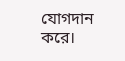যোগদান করে।